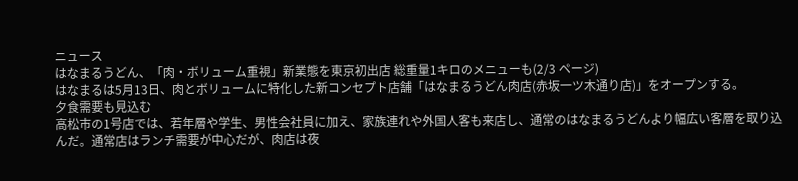ニュース
はなまるうどん、「肉・ボリューム重視」新業態を東京初出店 総重量1キロのメニューも(2/3 ページ)
はなまるは5月13日、肉とボリュームに特化した新コンセプト店舗「はなまるうどん肉店(赤坂一ツ木通り店)」をオープンする。
夕食需要も見込む
高松市の1号店では、若年層や学生、男性会社員に加え、家族連れや外国人客も来店し、通常のはなまるうどんより幅広い客層を取り込んだ。通常店はランチ需要が中心だが、肉店は夜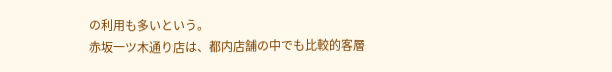の利用も多いという。
赤坂一ツ木通り店は、都内店舗の中でも比較的客層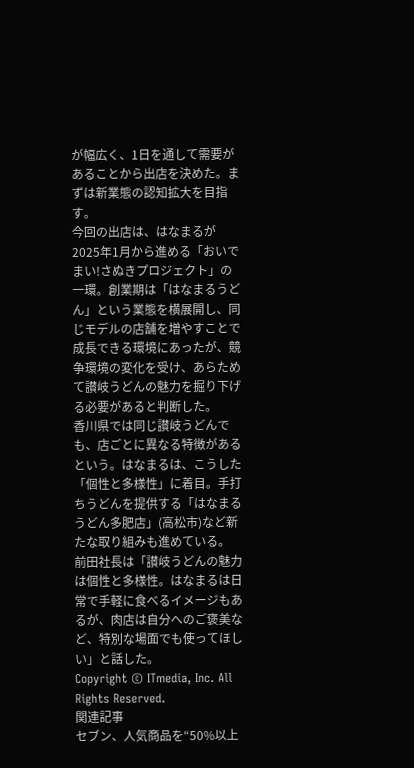が幅広く、1日を通して需要があることから出店を決めた。まずは新業態の認知拡大を目指す。
今回の出店は、はなまるが2025年1月から進める「おいでまい!さぬきプロジェクト」の一環。創業期は「はなまるうどん」という業態を横展開し、同じモデルの店舗を増やすことで成長できる環境にあったが、競争環境の変化を受け、あらためて讃岐うどんの魅力を掘り下げる必要があると判断した。
香川県では同じ讃岐うどんでも、店ごとに異なる特徴があるという。はなまるは、こうした「個性と多様性」に着目。手打ちうどんを提供する「はなまるうどん多肥店」(高松市)など新たな取り組みも進めている。
前田社長は「讃岐うどんの魅力は個性と多様性。はなまるは日常で手軽に食べるイメージもあるが、肉店は自分へのご褒美など、特別な場面でも使ってほしい」と話した。
Copyright © ITmedia, Inc. All Rights Reserved.
関連記事
セブン、人気商品を“50%以上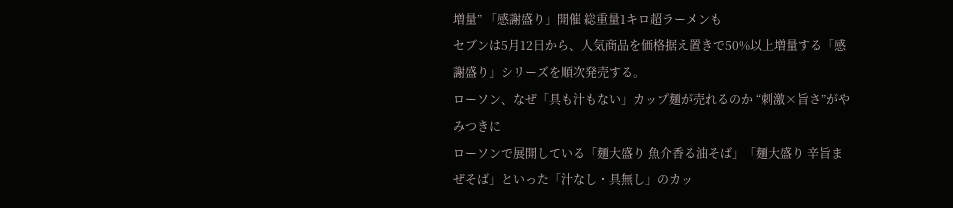増量” 「感謝盛り」開催 総重量1キロ超ラーメンも
セブンは5月12日から、人気商品を価格据え置きで50%以上増量する「感謝盛り」シリーズを順次発売する。
ローソン、なぜ「具も汁もない」カップ麺が売れるのか “刺激×旨さ”がやみつきに
ローソンで展開している「麺大盛り 魚介香る油そば」「麺大盛り 辛旨まぜそば」といった「汁なし・具無し」のカッ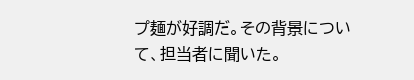プ麺が好調だ。その背景について、担当者に聞いた。